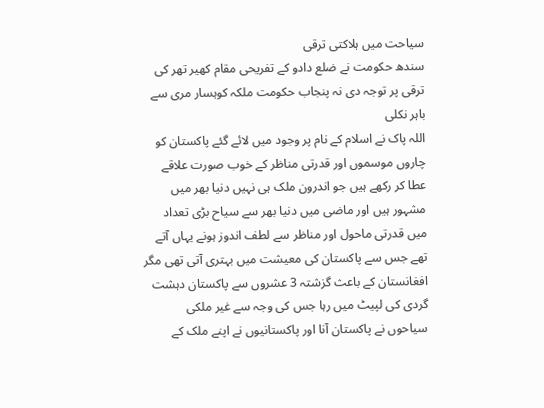سیاحت میں ہلاکتی ترقی
سندھ حکومت نے ضلع دادو کے تفریحی مقام کھیر تھر کی ترقی پر توجہ دی نہ پنجاب حکومت ملکہ کوہسار مری سے باہر نکلی
اللہ پاک نے اسلام کے نام پر وجود میں لائے گئے پاکستان کو چاروں موسموں اور قدرتی مناظر کے خوب صورت علاقے عطا کر رکھے ہیں جو اندرون ملک ہی نہیں دنیا بھر میں مشہور ہیں اور ماضی میں دنیا بھر سے سیاح بڑی تعداد میں قدرتی ماحول اور مناظر سے لطف اندوز ہونے یہاں آتے تھے جس سے پاکستان کی معیشت میں بہتری آتی تھی مگر افغانستان کے باعث گزشتہ 3 عشروں سے پاکستان دہشت گردی کی لپیٹ میں رہا جس کی وجہ سے غیر ملکی سیاحوں نے پاکستان آنا اور پاکستانیوں نے اپنے ملک کے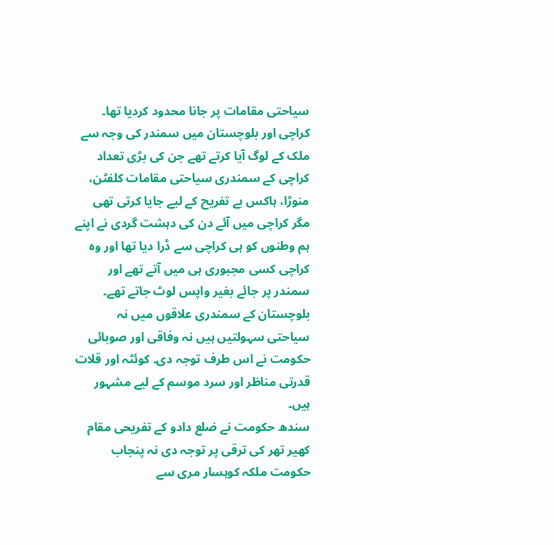سیاحتی مقامات پر جانا محدود کردیا تھا۔
کراچی اور بلوچستان میں سمندر کی وجہ سے ملک کے لوگ آیا کرتے تھے جن کی بڑی تعداد کراچی کے سمندری سیاحتی مقامات کلفٹن، منوڑا، ہاکس بے تفریح کے لیے جایا کرتی تھی مگر کراچی میں آئے دن کی دہشت گردی نے اپنے ہم وطنوں کو ہی کراچی سے ڈرا دیا تھا اور وہ کراچی کسی مجبوری ہی میں آتے تھے اور سمندر پر جائے بغیر واپس لوٹ جاتے تھے۔ بلوچستان کے سمندری علاقوں میں نہ سیاحتی سہولتیں ہیں نہ وفاقی اور صوبائی حکومت نے اس طرف توجہ دی۔ کوئٹہ اور قلات قدرتی مناظر اور سرد موسم کے لیے مشہور ہیں۔
سندھ حکومت نے ضلع دادو کے تفریحی مقام کھیر تھر کی ترقی پر توجہ دی نہ پنجاب حکومت ملکہ کوہسار مری سے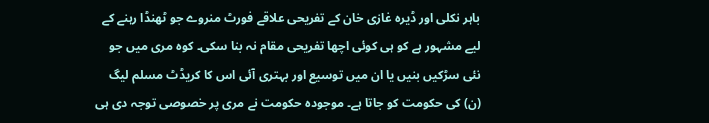باہر نکلی اور ڈیرہ غازی خان کے تفریحی علاقے فورٹ منروے جو ٹھنڈا رہنے کے لیے مشہور ہے کو ہی کوئی اچھا تفریحی مقام نہ بنا سکی۔ کوہ مری میں جو نئی سڑکیں بنیں یا ان میں توسیع اور بہتری آئی اس کا کریڈٹ مسلم لیگ (ن) کی حکومت کو جاتا ہے۔ موجودہ حکومت نے مری پر خصوصی توجہ دی ہی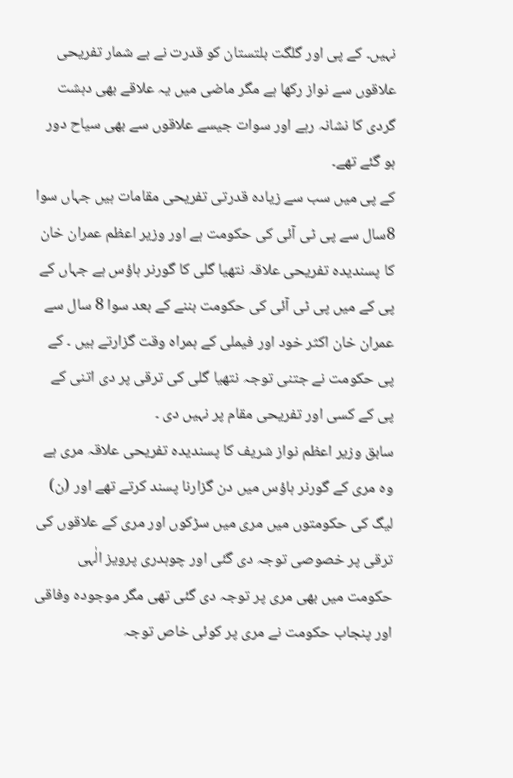نہیں۔ کے پی اور گلگت بلتستان کو قدرت نے بے شمار تفریحی علاقوں سے نواز رکھا ہے مگر ماضی میں یہ علاقے بھی دہشت گردی کا نشانہ رہے اور سوات جیسے علاقوں سے بھی سیاح دور ہو گئے تھے۔
کے پی میں سب سے زیادہ قدرتی تفریحی مقامات ہیں جہاں سوا 8سال سے پی ٹی آئی کی حکومت ہے اور وزیر اعظم عمران خان کا پسندیدہ تفریحی علاقہ نتھیا گلی کا گورنر ہاؤس ہے جہاں کے پی کے میں پی ٹی آئی کی حکومت بننے کے بعد سوا 8 سال سے عمران خان اکثر خود اور فیملی کے ہمراہ وقت گزارتے ہیں ۔ کے پی حکومت نے جتنی توجہ نتھیا گلی کی ترقی پر دی اتنی کے پی کے کسی اور تفریحی مقام پر نہیں دی ۔
سابق وزیر اعظم نواز شریف کا پسندیدہ تفریحی علاقہ مری ہے وہ مری کے گورنر ہاؤس میں دن گزارنا پسند کرتے تھے اور (ن) لیگ کی حکومتوں میں مری میں سڑکوں اور مری کے علاقوں کی ترقی پر خصوصی توجہ دی گئی اور چوہدری پرویز الٰہی حکومت میں بھی مری پر توجہ دی گئی تھی مگر موجودہ وفاقی اور پنجاب حکومت نے مری پر کوئی خاص توجہ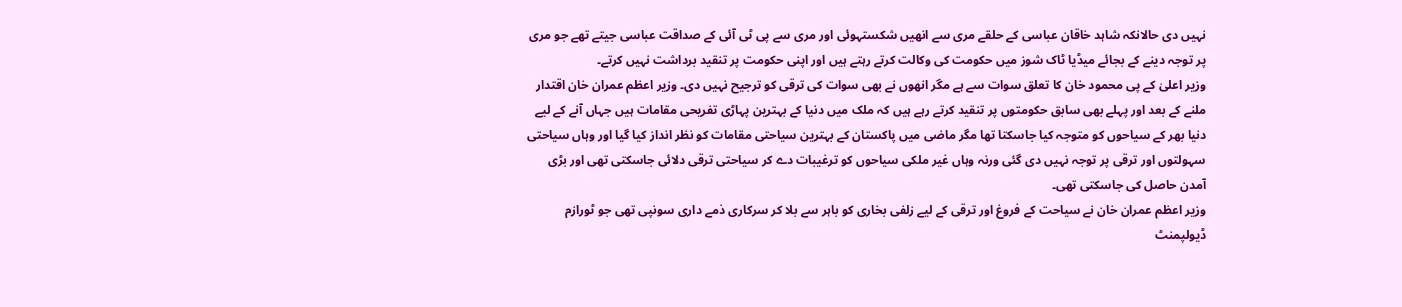نہیں دی حالانکہ شاہد خاقان عباسی کے حلقے مری سے انھیں شکستہوئی اور مری سے پی ٹی آئی کے صداقت عباسی جیتے تھے جو مری پر توجہ دینے کے بجائے میڈیا ٹاک شوز میں حکومت کی وکالت کرتے رہتے ہیں اور اپنی حکومت پر تنقید برداشت نہیں کرتے۔
وزیر اعلیٰ کے پی محمود خان کا تعلق سوات سے ہے مگر انھوں نے بھی سوات کی ترقی کو ترجیح نہیں دی۔ وزیر اعظم عمران خان اقتدار ملنے کے بعد اور پہلے بھی سابق حکومتوں پر تنقید کرتے رہے ہیں کہ ملک میں دنیا کے بہترین پہاڑی تفریحی مقامات ہیں جہاں آنے کے لیے دنیا بھر کے سیاحوں کو متوجہ کیا جاسکتا تھا مگر ماضی میں پاکستان کے بہترین سیاحتی مقامات کو نظر انداز کیا گیا اور وہاں سیاحتی سہولتوں اور ترقی پر توجہ نہیں دی گئی ورنہ وہاں غیر ملکی سیاحوں کو ترغیبات دے کر سیاحتی ترقی دلائی جاسکتی تھی اور بڑی آمدن حاصل کی جاسکتی تھی۔
وزیر اعظم عمران خان نے سیاحت کے فروغ اور ترقی کے لیے زلفی بخاری کو باہر سے بلا کر سرکاری ذمے داری سونپی تھی جو ٹورازم ڈیولپمنٹ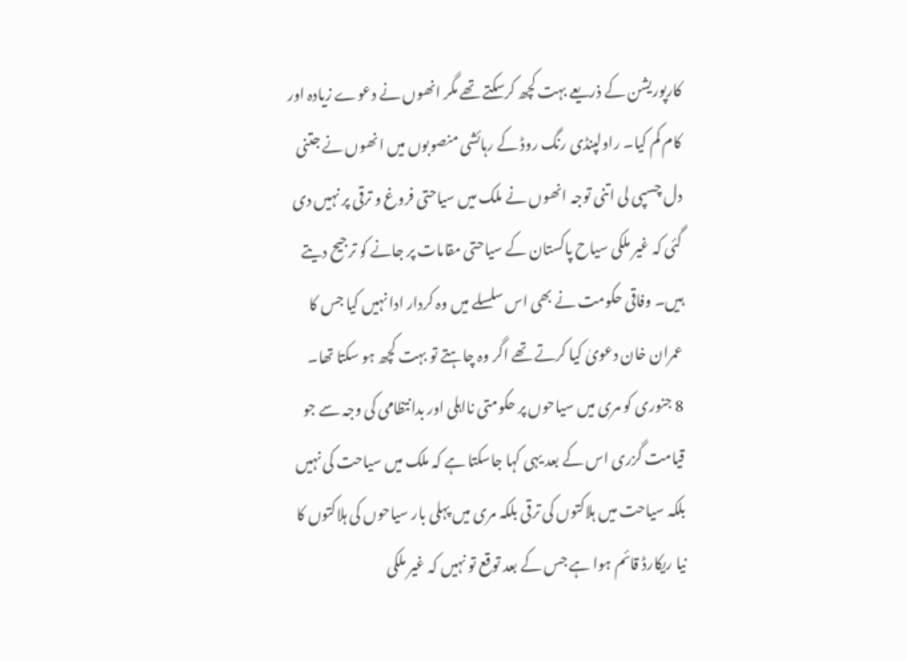کارپوریشن کے ذریعے بہت کچھ کرسکتے تھے مگر انھوں نے دعوے زیادہ اور کام کم کیا۔ راولپنڈی رنگ روڈ کے رہائشی منصوبوں میں انھوں نے جتنی دل چسپی لی اتنی توجہ انھوں نے ملک میں سیاحتی فروغ و ترقی پر نہیں دی گئی کہ غیر ملکی سیاح پاکستان کے سیاحتی مقامات پر جانے کو ترجیح دیتے ہیں۔ وفاقی حکومت نے بھی اس سلسلے میں وہ کردار ادا نہیں کیا جس کا عمران خان دعویٰ کیا کرتے تھے اگر وہ چاہتے تو بہت کچھ ہو سکتا تھا۔
8 جنوری کو مری میں سیاحوں پر حکومتی نااہلی اور بدانتظامی کی وجہ سے جو قیامت گزری اس کے بعد یہی کہا جاسکتا ہے کہ ملک میں سیاحت کی نہیں بلکہ سیاحت میں ہلاکتوں کی ترقی بلکہ مری میں پہلی بار سیاحوں کی ہلاکتوں کا نیا ریکارڈ قائم ہوا ہے جس کے بعد توقع تو نہیں کہ غیر ملکی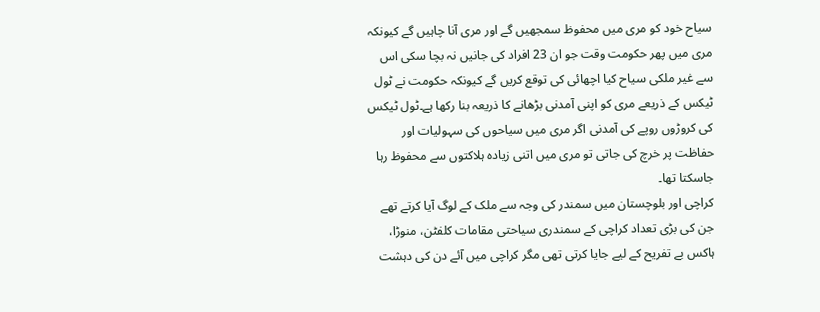سیاح خود کو مری میں محفوظ سمجھیں گے اور مری آنا چاہیں گے کیونکہ مری میں پھر حکومت وقت جو ان 23 افراد کی جانیں نہ بچا سکی اس سے غیر ملکی سیاح کیا اچھائی کی توقع کریں گے کیونکہ حکومت نے ٹول ٹیکس کے ذریعے مری کو اپنی آمدنی بڑھانے کا ذریعہ بنا رکھا ہے۔ٹول ٹیکس کی کروڑوں روپے کی آمدنی اگر مری میں سیاحوں کی سہولیات اور حفاظت پر خرچ کی جاتی تو مری میں اتنی زیادہ ہلاکتوں سے محفوظ رہا جاسکتا تھا۔
کراچی اور بلوچستان میں سمندر کی وجہ سے ملک کے لوگ آیا کرتے تھے جن کی بڑی تعداد کراچی کے سمندری سیاحتی مقامات کلفٹن، منوڑا، ہاکس بے تفریح کے لیے جایا کرتی تھی مگر کراچی میں آئے دن کی دہشت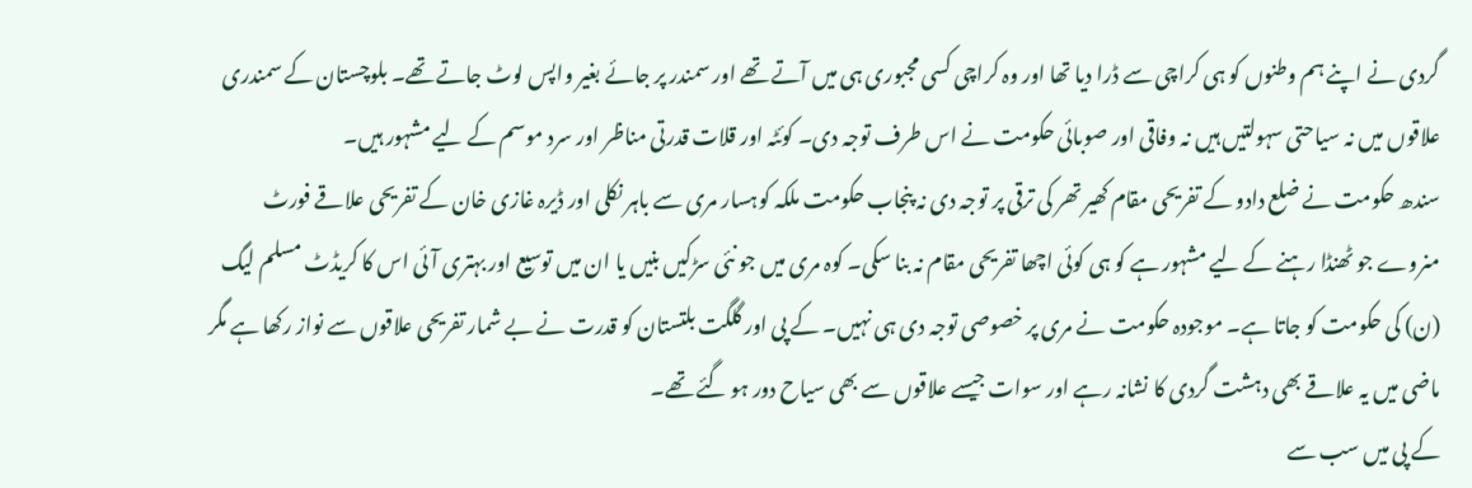گردی نے اپنے ہم وطنوں کو ہی کراچی سے ڈرا دیا تھا اور وہ کراچی کسی مجبوری ہی میں آتے تھے اور سمندر پر جائے بغیر واپس لوٹ جاتے تھے۔ بلوچستان کے سمندری علاقوں میں نہ سیاحتی سہولتیں ہیں نہ وفاقی اور صوبائی حکومت نے اس طرف توجہ دی۔ کوئٹہ اور قلات قدرتی مناظر اور سرد موسم کے لیے مشہور ہیں۔
سندھ حکومت نے ضلع دادو کے تفریحی مقام کھیر تھر کی ترقی پر توجہ دی نہ پنجاب حکومت ملکہ کوہسار مری سے باہر نکلی اور ڈیرہ غازی خان کے تفریحی علاقے فورٹ منروے جو ٹھنڈا رہنے کے لیے مشہور ہے کو ہی کوئی اچھا تفریحی مقام نہ بنا سکی۔ کوہ مری میں جو نئی سڑکیں بنیں یا ان میں توسیع اور بہتری آئی اس کا کریڈٹ مسلم لیگ (ن) کی حکومت کو جاتا ہے۔ موجودہ حکومت نے مری پر خصوصی توجہ دی ہی نہیں۔ کے پی اور گلگت بلتستان کو قدرت نے بے شمار تفریحی علاقوں سے نواز رکھا ہے مگر ماضی میں یہ علاقے بھی دہشت گردی کا نشانہ رہے اور سوات جیسے علاقوں سے بھی سیاح دور ہو گئے تھے۔
کے پی میں سب سے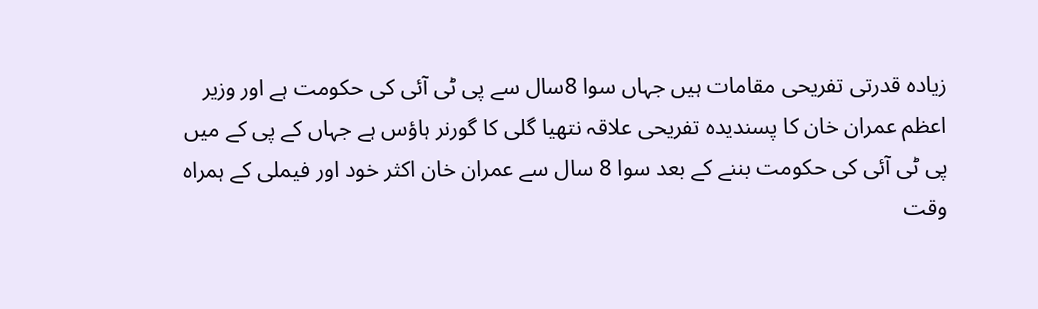زیادہ قدرتی تفریحی مقامات ہیں جہاں سوا 8سال سے پی ٹی آئی کی حکومت ہے اور وزیر اعظم عمران خان کا پسندیدہ تفریحی علاقہ نتھیا گلی کا گورنر ہاؤس ہے جہاں کے پی کے میں پی ٹی آئی کی حکومت بننے کے بعد سوا 8 سال سے عمران خان اکثر خود اور فیملی کے ہمراہ وقت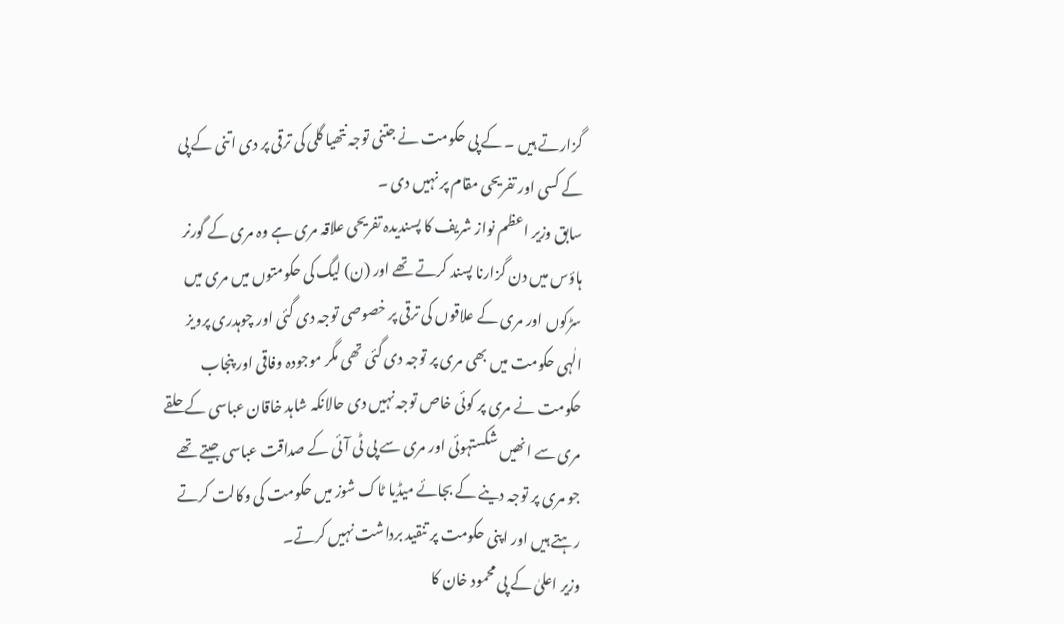گزارتے ہیں ۔ کے پی حکومت نے جتنی توجہ نتھیا گلی کی ترقی پر دی اتنی کے پی کے کسی اور تفریحی مقام پر نہیں دی ۔
سابق وزیر اعظم نواز شریف کا پسندیدہ تفریحی علاقہ مری ہے وہ مری کے گورنر ہاؤس میں دن گزارنا پسند کرتے تھے اور (ن) لیگ کی حکومتوں میں مری میں سڑکوں اور مری کے علاقوں کی ترقی پر خصوصی توجہ دی گئی اور چوہدری پرویز الٰہی حکومت میں بھی مری پر توجہ دی گئی تھی مگر موجودہ وفاقی اور پنجاب حکومت نے مری پر کوئی خاص توجہ نہیں دی حالانکہ شاہد خاقان عباسی کے حلقے مری سے انھیں شکستہوئی اور مری سے پی ٹی آئی کے صداقت عباسی جیتے تھے جو مری پر توجہ دینے کے بجائے میڈیا ٹاک شوز میں حکومت کی وکالت کرتے رہتے ہیں اور اپنی حکومت پر تنقید برداشت نہیں کرتے۔
وزیر اعلیٰ کے پی محمود خان کا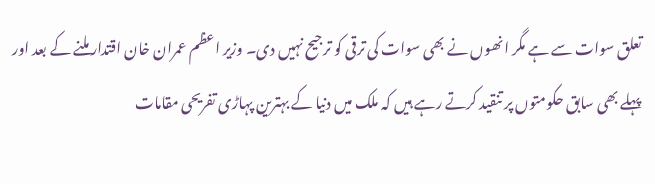تعلق سوات سے ہے مگر انھوں نے بھی سوات کی ترقی کو ترجیح نہیں دی۔ وزیر اعظم عمران خان اقتدار ملنے کے بعد اور پہلے بھی سابق حکومتوں پر تنقید کرتے رہے ہیں کہ ملک میں دنیا کے بہترین پہاڑی تفریحی مقامات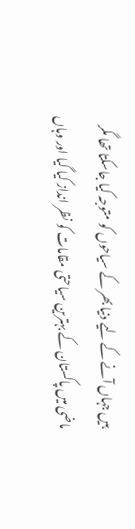ہیں جہاں آنے کے لیے دنیا بھر کے سیاحوں کو متوجہ کیا جاسکتا تھا مگر ماضی میں پاکستان کے بہترین سیاحتی مقامات کو نظر انداز کیا گیا اور وہاں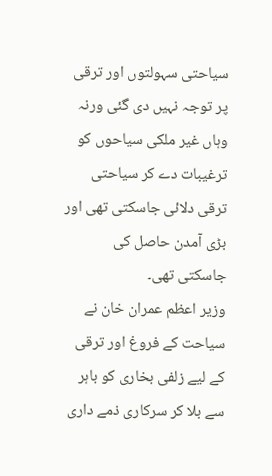سیاحتی سہولتوں اور ترقی پر توجہ نہیں دی گئی ورنہ وہاں غیر ملکی سیاحوں کو ترغیبات دے کر سیاحتی ترقی دلائی جاسکتی تھی اور بڑی آمدن حاصل کی جاسکتی تھی۔
وزیر اعظم عمران خان نے سیاحت کے فروغ اور ترقی کے لیے زلفی بخاری کو باہر سے بلا کر سرکاری ذمے داری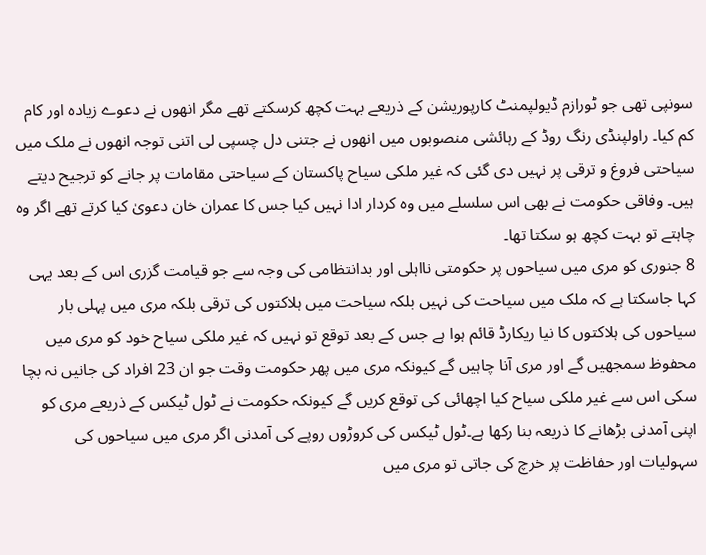سونپی تھی جو ٹورازم ڈیولپمنٹ کارپوریشن کے ذریعے بہت کچھ کرسکتے تھے مگر انھوں نے دعوے زیادہ اور کام کم کیا۔ راولپنڈی رنگ روڈ کے رہائشی منصوبوں میں انھوں نے جتنی دل چسپی لی اتنی توجہ انھوں نے ملک میں سیاحتی فروغ و ترقی پر نہیں دی گئی کہ غیر ملکی سیاح پاکستان کے سیاحتی مقامات پر جانے کو ترجیح دیتے ہیں۔ وفاقی حکومت نے بھی اس سلسلے میں وہ کردار ادا نہیں کیا جس کا عمران خان دعویٰ کیا کرتے تھے اگر وہ چاہتے تو بہت کچھ ہو سکتا تھا۔
8 جنوری کو مری میں سیاحوں پر حکومتی نااہلی اور بدانتظامی کی وجہ سے جو قیامت گزری اس کے بعد یہی کہا جاسکتا ہے کہ ملک میں سیاحت کی نہیں بلکہ سیاحت میں ہلاکتوں کی ترقی بلکہ مری میں پہلی بار سیاحوں کی ہلاکتوں کا نیا ریکارڈ قائم ہوا ہے جس کے بعد توقع تو نہیں کہ غیر ملکی سیاح خود کو مری میں محفوظ سمجھیں گے اور مری آنا چاہیں گے کیونکہ مری میں پھر حکومت وقت جو ان 23 افراد کی جانیں نہ بچا سکی اس سے غیر ملکی سیاح کیا اچھائی کی توقع کریں گے کیونکہ حکومت نے ٹول ٹیکس کے ذریعے مری کو اپنی آمدنی بڑھانے کا ذریعہ بنا رکھا ہے۔ٹول ٹیکس کی کروڑوں روپے کی آمدنی اگر مری میں سیاحوں کی سہولیات اور حفاظت پر خرچ کی جاتی تو مری میں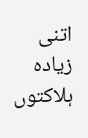اتنی زیادہ ہلاکتوں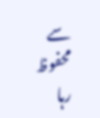سے محفوظ رہا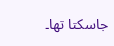جاسکتا تھا۔